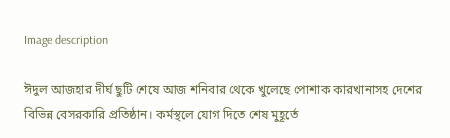Image description

ঈদুল আজহার দীর্ঘ ছুটি শেষে আজ শনিবার থেকে খুলেছে পোশাক কারখানাসহ দেশের বিভিন্ন বেসরকারি প্রতিষ্ঠান। কর্মস্থলে যোগ দিতে শেষ মুহূর্তে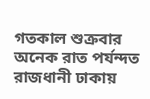গতকাল শুক্রবার অনেক রাত পর্যন্দত রাজধানী ঢাকায়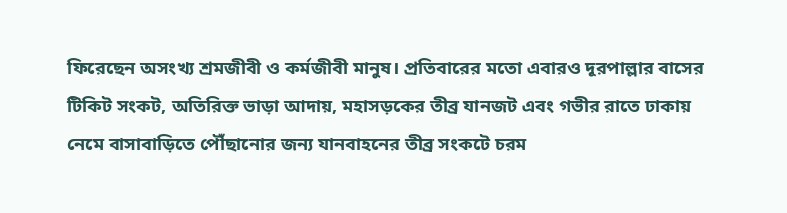ফিরেছেন অসংখ্য শ্রমজীবী ও কর্মজীবী মানুষ। প্রতিবারের মতো এবারও দূরপাল্লার বাসের টিকিট সংকট, অতিরিক্ত ভাড়া আদায়, মহাসড়কের তীব্র যানজট এবং গভীর রাতে ঢাকায় নেমে বাসাবাড়িতে পৌঁছানোর জন্য যানবাহনের তীব্র সংকটে চরম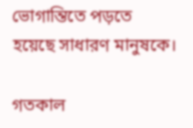ভোগান্তিতে পড়তে হয়েছে সাধারণ মানুষকে।

গতকাল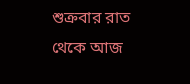শুক্রবার রাত থেকে আজ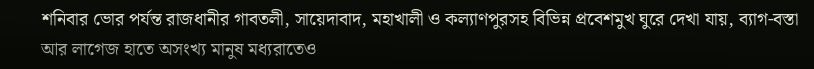শনিবার ভোর পর্যন্ত রাজধানীর গাবতলী, সায়েদাবাদ, মহাখালী ও কল্যাণপুরসহ বিভিন্ন প্রবেশমুখ ঘুরে দেখা যায়, ব্যাগ-বস্তা আর লাগেজ হাতে অসংখ্য মানুষ মধ্যরাতেও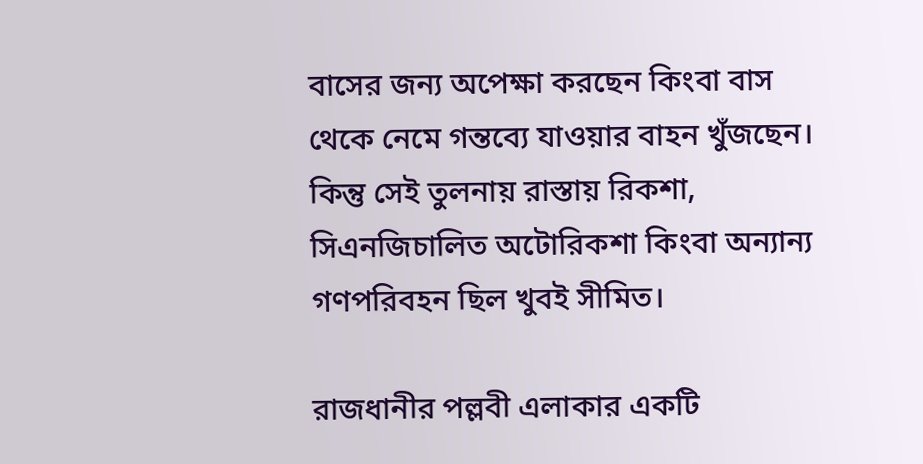বাসের জন্য অপেক্ষা করছেন কিংবা বাস থেকে নেমে গন্তব্যে যাওয়ার বাহন খুঁজছেন। কিন্তু সেই তুলনায় রাস্তায় রিকশা, সিএনজিচালিত অটোরিকশা কিংবা অন্যান্য গণপরিবহন ছিল খুবই সীমিত।

রাজধানীর পল্লবী এলাকার একটি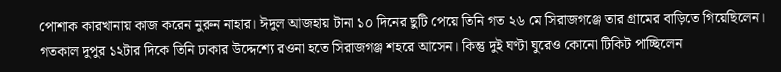পোশাক কারখানায় কাজ করেন নুরুন নাহার। ঈদুল আজহায় টানা ১০ দিনের ছুটি পেয়ে তিনি গত ২৬ মে সিরাজগঞ্জে তার গ্রামের বাড়িতে গিয়েছিলেন। গতকাল দুপুর ১২টার দিকে তিনি ঢাকার উদ্দেশ্যে রওনা হতে সিরাজগঞ্জ শহরে আসেন। কিন্তু দুই ঘণ্টা ঘুরেও কোনো টিকিট পাচ্ছিলেন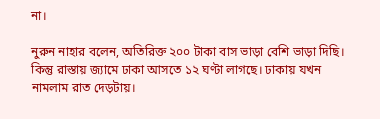না।

নুরুন নাহার বলেন, অতিরিক্ত ২০০ টাকা বাস ভাড়া বেশি ভাড়া দিছি। কিন্তু রাস্তায় জ্যামে ঢাকা আসতে ১২ ঘণ্টা লাগছে। ঢাকায় যখন নামলাম রাত দেড়টায়।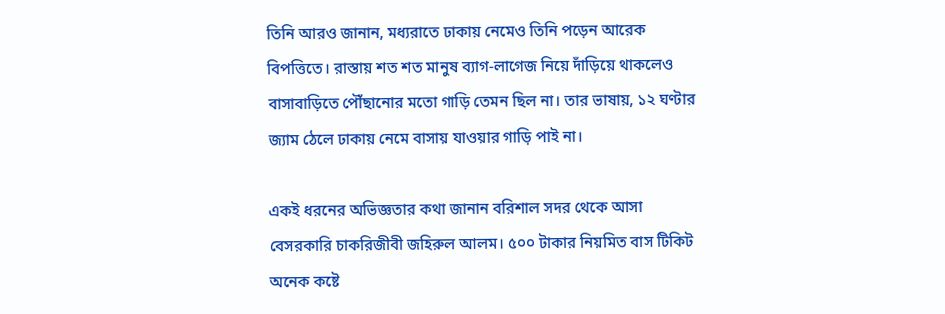তিনি আরও জানান, মধ্যরাতে ঢাকায় নেমেও তিনি পড়েন আরেক বিপত্তিতে। রাস্তায় শত শত মানুষ ব্যাগ-লাগেজ নিয়ে দাঁড়িয়ে থাকলেও বাসাবাড়িতে পৌঁছানোর মতো গাড়ি তেমন ছিল না। ‌তার ভাষায়, ১২ ঘণ্টার জ্যাম ঠেলে ঢাকায় নেমে বাসায় যাওয়ার গাড়ি পাই না।

একই ধরনের অভিজ্ঞতার কথা জানান বরিশাল সদর থেকে আসা বেসরকারি চাকরিজীবী জহিরুল আলম। ৫০০ টাকার নিয়মিত বাস টিকিট অনেক কষ্টে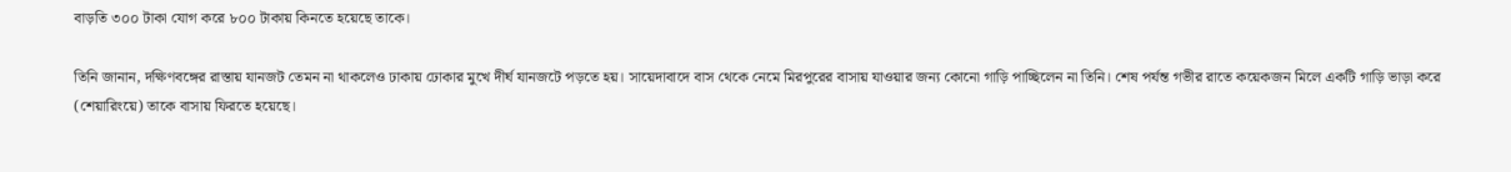বাড়তি ৩০০ টাকা যোগ করে ৮০০ টাকায় কিনতে হয়েছে তাকে।

তিনি জানান, দক্ষিণবঙ্গের রাস্তায় যানজট তেমন না থাকলেও ঢাকায় ঢোকার মুখে দীর্ঘ যানজটে পড়তে হয়। সায়েদাবাদে বাস থেকে নেমে মিরপুরের বাসায় যাওয়ার জন্য কোনো গাড়ি পাচ্ছিলেন না তিনি। শেষ পর্যন্ত গভীর রাতে কয়েকজন মিলে একটি গাড়ি ভাড়া করে (শেয়ারিংয়ে) তাকে বাসায় ফিরতে হয়েছে।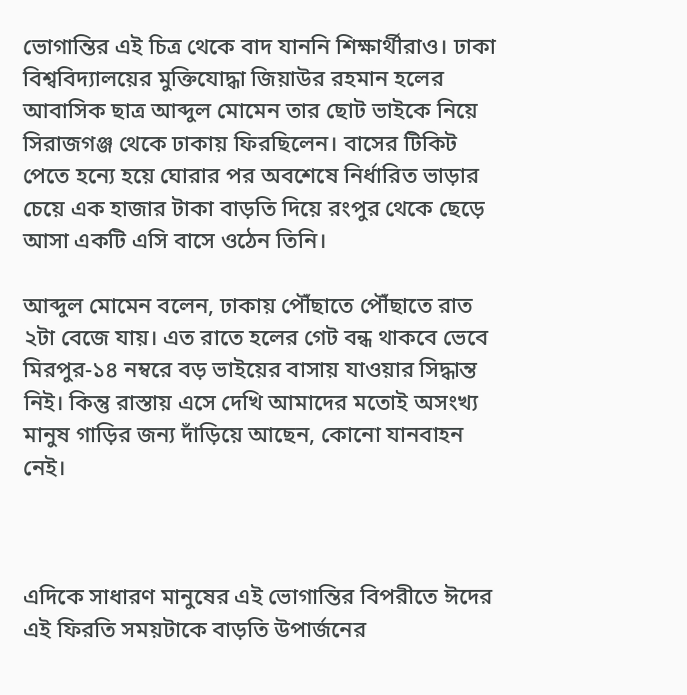ভোগান্তির এই চিত্র থেকে বাদ যাননি শিক্ষার্থীরাও। ঢাকা বিশ্ববিদ্যালয়ের মুক্তিযোদ্ধা জিয়াউর রহমান হলের আবাসিক ছাত্র আব্দুল মোমেন তার ছোট ভাইকে নিয়ে সিরাজগঞ্জ থেকে ঢাকায় ফিরছিলেন। বাসের টিকিট পেতে হন্যে হয়ে ঘোরার পর অবশেষে নির্ধারিত ভাড়ার চেয়ে এক হাজার টাকা বাড়তি দিয়ে রংপুর থেকে ছেড়ে আসা একটি এসি বাসে ওঠেন তিনি।

আব্দুল মোমেন বলেন, ঢাকায় পৌঁছাতে পৌঁছাতে রাত ২টা বেজে যায়। এত রাতে হলের গেট বন্ধ থাকবে ভেবে মিরপুর-১৪ নম্বরে বড় ভাইয়ের বাসায় যাওয়ার সিদ্ধান্ত নিই। কিন্তু রাস্তায় এসে দেখি আমাদের মতোই অসংখ্য মানুষ গাড়ির জন্য দাঁড়িয়ে আছেন, কোনো যানবাহন নেই।



এদিকে সাধারণ মানুষের এই ভোগান্তির বিপরীতে ঈদের এই ফিরতি সময়টাকে বাড়তি উপার্জনের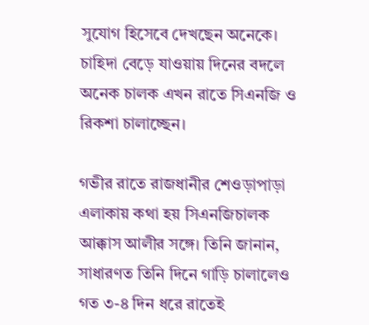সুযোগ হিসেবে দেখছেন অনেকে। চাহিদা বেড়ে যাওয়ায় দিনের বদলে অনেক চালক এখন রাতে সিএনজি ও রিকশা চালাচ্ছেন।

গভীর রাতে রাজধানীর শেওড়াপাড়া এলাকায় কথা হয় সিএনজিচালক আক্কাস আলীর সঙ্গে। তিনি জানান, সাধারণত তিনি দিনে গাড়ি চালালেও গত ৩-৪ দিন ধরে রাতেই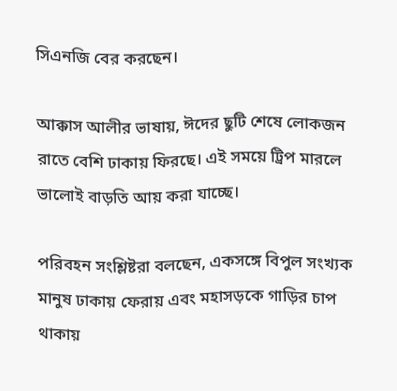সিএনজি বের করছেন।

আক্কাস আলীর ভাষায়, ঈদের ছুটি শেষে লোকজন রাতে বেশি ঢাকায় ফিরছে। এই সময়ে ট্রিপ মারলে ভালোই বাড়তি আয় করা যাচ্ছে।

পরিবহন সংশ্লিষ্টরা বলছেন, একসঙ্গে বিপুল সংখ্যক মানুষ ঢাকায় ফেরায় এবং মহাসড়কে গাড়ির চাপ থাকায়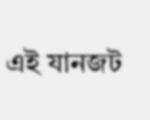এই যানজট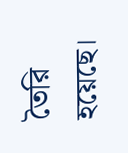তৈরি হয়েছে।